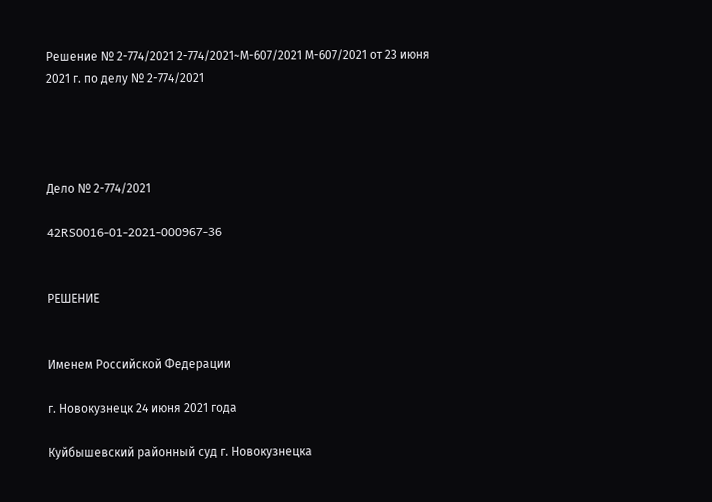Решение № 2-774/2021 2-774/2021~М-607/2021 М-607/2021 от 23 июня 2021 г. по делу № 2-774/2021




Дело № 2-774/2021

42RS0016-01-2021-000967-36


РЕШЕНИЕ


Именем Российской Федерации

г. Новокузнецк 24 июня 2021 года

Куйбышевский районный суд г. Новокузнецка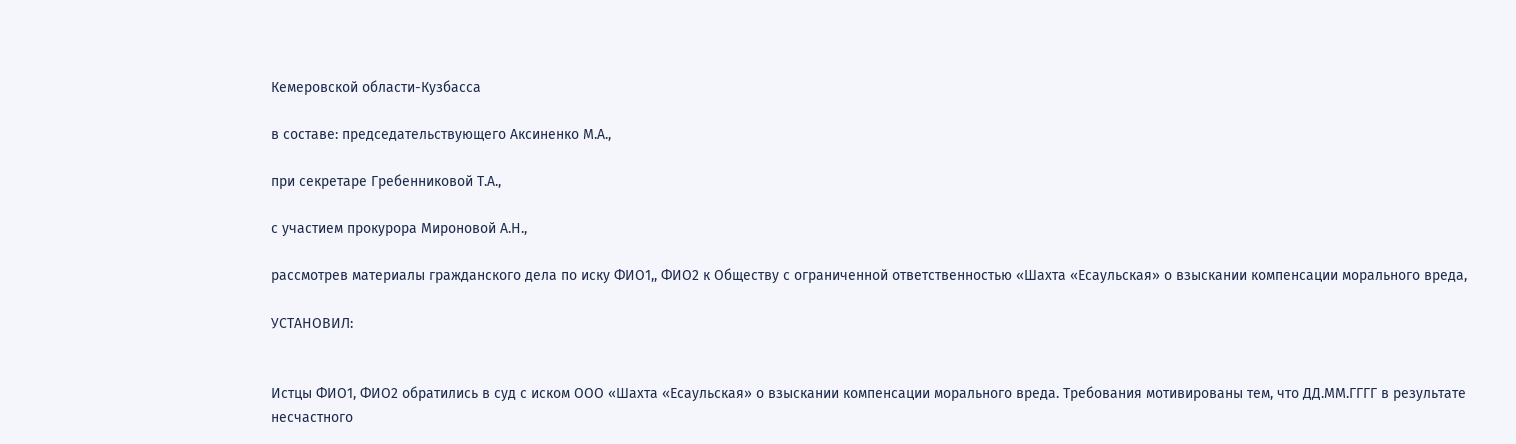Кемеровской области-Кузбасса

в составе: председательствующего Аксиненко М.А.,

при секретаре Гребенниковой Т.А.,

с участием прокурора Мироновой А.Н.,

рассмотрев материалы гражданского дела по иску ФИО1,, ФИО2 к Обществу с ограниченной ответственностью «Шахта «Есаульская» о взыскании компенсации морального вреда,

УСТАНОВИЛ:


Истцы ФИО1, ФИО2 обратились в суд с иском ООО «Шахта «Есаульская» о взыскании компенсации морального вреда. Требования мотивированы тем, что ДД.ММ.ГГГГ в результате несчастного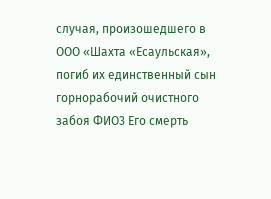случая, произошедшего в ООО «Шахта «Есаульская», погиб их единственный сын горнорабочий очистного забоя ФИО3 Его смерть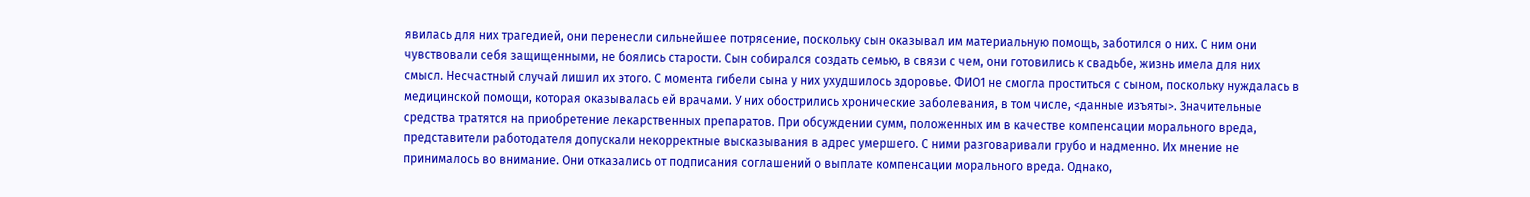явилась для них трагедией, они перенесли сильнейшее потрясение, поскольку сын оказывал им материальную помощь, заботился о них. С ним они чувствовали себя защищенными, не боялись старости. Сын собирался создать семью, в связи с чем, они готовились к свадьбе, жизнь имела для них смысл. Несчастный случай лишил их этого. С момента гибели сына у них ухудшилось здоровье. ФИО1 не смогла проститься с сыном, поскольку нуждалась в медицинской помощи, которая оказывалась ей врачами. У них обострились хронические заболевания, в том числе, <данные изъяты>. Значительные средства тратятся на приобретение лекарственных препаратов. При обсуждении сумм, положенных им в качестве компенсации морального вреда, представители работодателя допускали некорректные высказывания в адрес умершего. С ними разговаривали грубо и надменно. Их мнение не принималось во внимание. Они отказались от подписания соглашений о выплате компенсации морального вреда. Однако,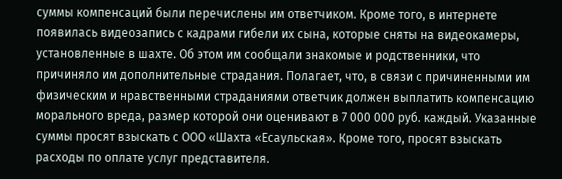суммы компенсаций были перечислены им ответчиком. Кроме того, в интернете появилась видеозапись с кадрами гибели их сына, которые сняты на видеокамеры, установленные в шахте. Об этом им сообщали знакомые и родственники, что причиняло им дополнительные страдания. Полагает, что, в связи с причиненными им физическим и нравственными страданиями ответчик должен выплатить компенсацию морального вреда, размер которой они оценивают в 7 000 000 руб. каждый. Указанные суммы просят взыскать с ООО «Шахта «Есаульская». Кроме того, просят взыскать расходы по оплате услуг представителя.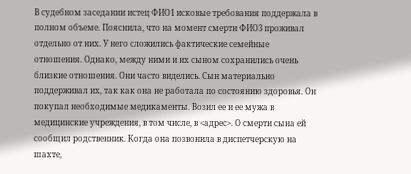В судебном заседании истец ФИО1 исковые требования поддержала в полном объеме. Пояснила, что на момент смерти ФИО3 проживал отдельно от них. У него сложились фактические семейные отношения. Однако, между ними и их сыном сохранились очень близкие отношения. Они часто виделись. Сын материально поддерживал их, так как она не работала по состоянию здоровья. Он покупал необходимые медикаменты. Возил ее и ее мужа в медицинские учреждения, в том числе, в <адрес>. О смерти сына ей сообщил родственник. Когда она позвонила в диспетчерскую на шахте,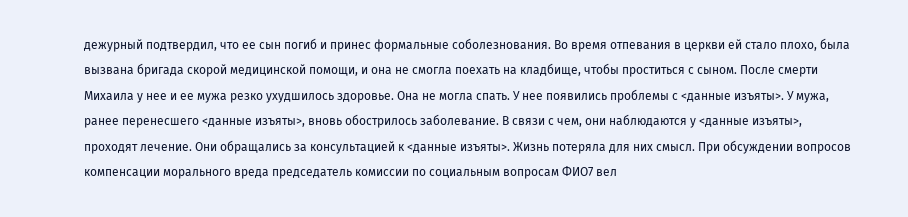дежурный подтвердил, что ее сын погиб и принес формальные соболезнования. Во время отпевания в церкви ей стало плохо, была вызвана бригада скорой медицинской помощи, и она не смогла поехать на кладбище, чтобы проститься с сыном. После смерти Михаила у нее и ее мужа резко ухудшилось здоровье. Она не могла спать. У нее появились проблемы с <данные изъяты>. У мужа, ранее перенесшего <данные изъяты>, вновь обострилось заболевание. В связи с чем, они наблюдаются у <данные изъяты>, проходят лечение. Они обращались за консультацией к <данные изъяты>. Жизнь потеряла для них смысл. При обсуждении вопросов компенсации морального вреда председатель комиссии по социальным вопросам ФИО7 вел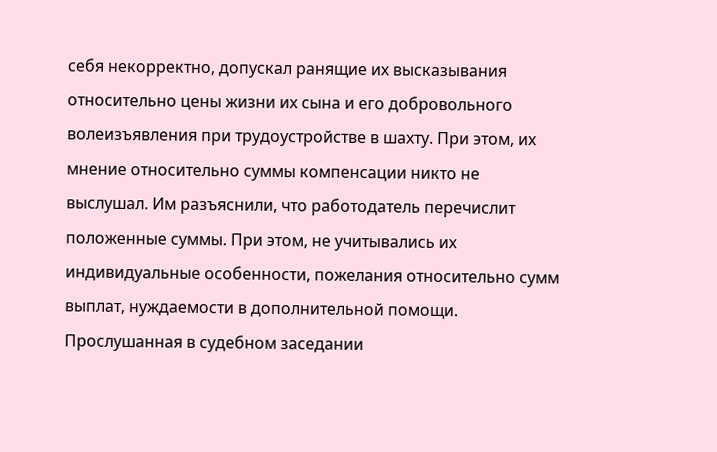себя некорректно, допускал ранящие их высказывания относительно цены жизни их сына и его добровольного волеизъявления при трудоустройстве в шахту. При этом, их мнение относительно суммы компенсации никто не выслушал. Им разъяснили, что работодатель перечислит положенные суммы. При этом, не учитывались их индивидуальные особенности, пожелания относительно сумм выплат, нуждаемости в дополнительной помощи. Прослушанная в судебном заседании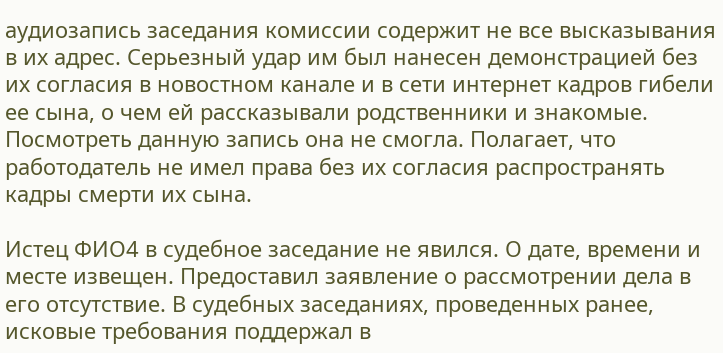аудиозапись заседания комиссии содержит не все высказывания в их адрес. Серьезный удар им был нанесен демонстрацией без их согласия в новостном канале и в сети интернет кадров гибели ее сына, о чем ей рассказывали родственники и знакомые. Посмотреть данную запись она не смогла. Полагает, что работодатель не имел права без их согласия распространять кадры смерти их сына.

Истец ФИО4 в судебное заседание не явился. О дате, времени и месте извещен. Предоставил заявление о рассмотрении дела в его отсутствие. В судебных заседаниях, проведенных ранее, исковые требования поддержал в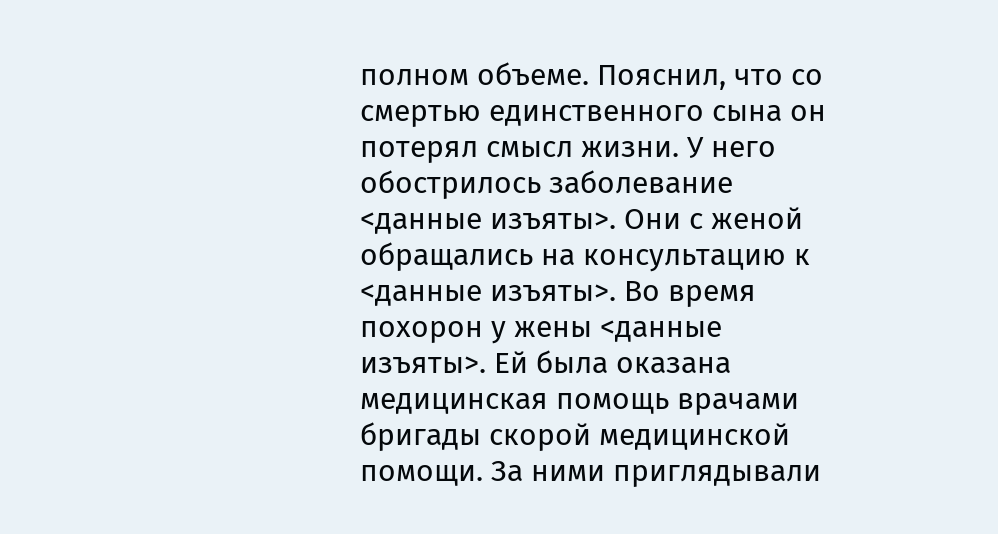полном объеме. Пояснил, что со смертью единственного сына он потерял смысл жизни. У него обострилось заболевание <данные изъяты>. Они с женой обращались на консультацию к <данные изъяты>. Во время похорон у жены <данные изъяты>. Ей была оказана медицинская помощь врачами бригады скорой медицинской помощи. За ними приглядывали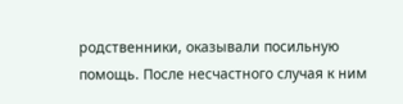родственники, оказывали посильную помощь. После несчастного случая к ним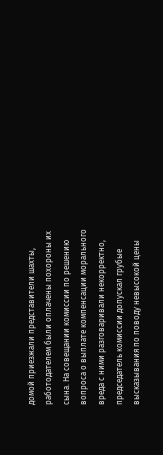домой приезжали представители шахты, работодателем были оплачены похороны их сына. На совещании комиссии по решению вопроса о выплате компенсации морального вреда с ними разговаривали некорректно, председатель комиссии допускал грубые высказывания по поводу невысокой цены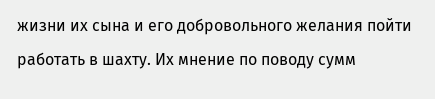жизни их сына и его добровольного желания пойти работать в шахту. Их мнение по поводу сумм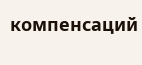компенсаций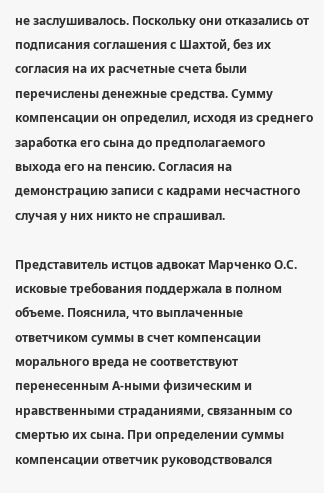не заслушивалось. Поскольку они отказались от подписания соглашения с Шахтой, без их согласия на их расчетные счета были перечислены денежные средства. Сумму компенсации он определил, исходя из среднего заработка его сына до предполагаемого выхода его на пенсию. Согласия на демонстрацию записи с кадрами несчастного случая у них никто не спрашивал.

Представитель истцов адвокат Марченко О.С. исковые требования поддержала в полном объеме. Пояснила, что выплаченные ответчиком суммы в счет компенсации морального вреда не соответствуют перенесенным А-ными физическим и нравственными страданиями, связанным со смертью их сына. При определении суммы компенсации ответчик руководствовался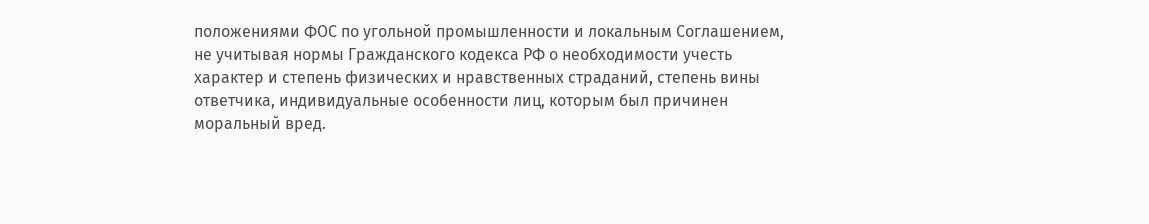положениями ФОС по угольной промышленности и локальным Соглашением, не учитывая нормы Гражданского кодекса РФ о необходимости учесть характер и степень физических и нравственных страданий, степень вины ответчика, индивидуальные особенности лиц, которым был причинен моральный вред.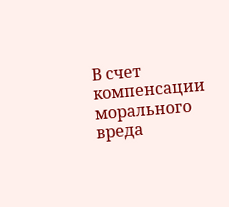В счет компенсации морального вреда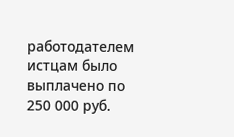работодателем истцам было выплачено по 250 000 руб.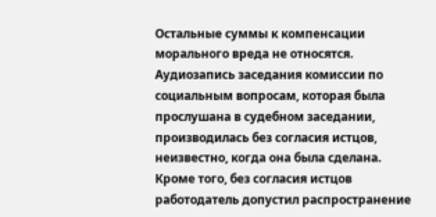Остальные суммы к компенсации морального вреда не относятся. Аудиозапись заседания комиссии по социальным вопросам, которая была прослушана в судебном заседании, производилась без согласия истцов, неизвестно, когда она была сделана. Кроме того, без согласия истцов работодатель допустил распространение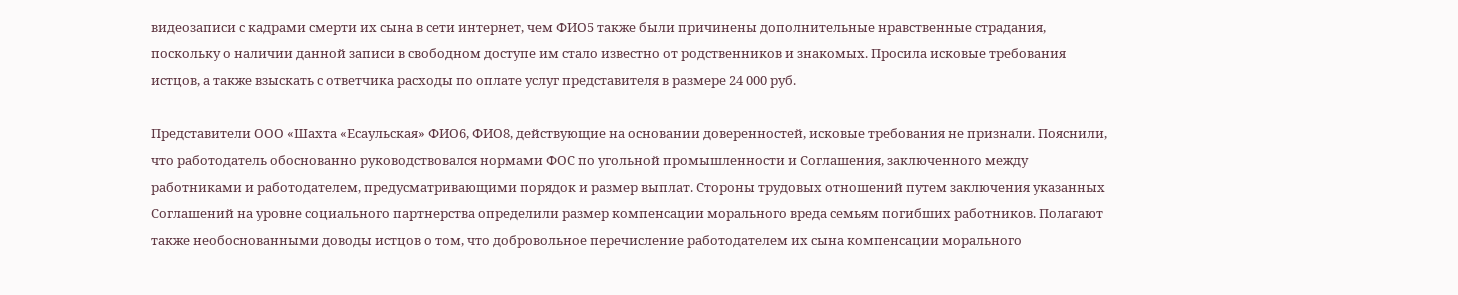видеозаписи с кадрами смерти их сына в сети интернет, чем ФИО5 также были причинены дополнительные нравственные страдания, поскольку о наличии данной записи в свободном доступе им стало известно от родственников и знакомых. Просила исковые требования истцов, а также взыскать с ответчика расходы по оплате услуг представителя в размере 24 000 руб.

Представители ООО «Шахта «Есаульская» ФИО6, ФИО8, действующие на основании доверенностей, исковые требования не признали. Пояснили, что работодатель обоснованно руководствовался нормами ФОС по угольной промышленности и Соглашения, заключенного между работниками и работодателем, предусматривающими порядок и размер выплат. Стороны трудовых отношений путем заключения указанных Соглашений на уровне социального партнерства определили размер компенсации морального вреда семьям погибших работников. Полагают также необоснованными доводы истцов о том, что добровольное перечисление работодателем их сына компенсации морального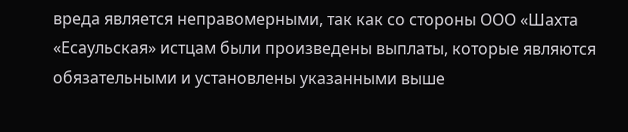вреда является неправомерными, так как со стороны ООО «Шахта «Есаульская» истцам были произведены выплаты, которые являются обязательными и установлены указанными выше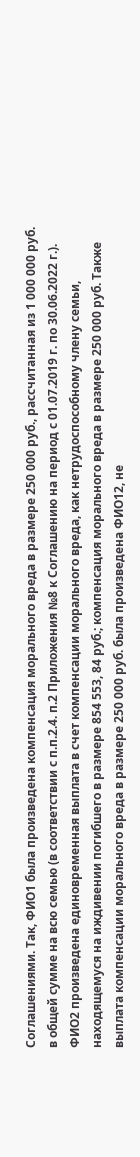Соглашениями. Так, ФИО1 была произведена компенсация морального вреда в размере 250 000 руб., рассчитанная из 1 000 000 руб. в общей сумме на всю семью (в соответствии с п.п.2.4. п.2 Приложения №8 к Соглашению на период с 01.07.2019 г. по 30.06.2022 г.). ФИО2 произведена единовременная выплата в счет компенсации морального вреда, как нетрудоспособному члену семьи, находящемуся на иждивении погибшего в размере 854 553, 84 руб.; компенсация морального вреда в размере 250 000 руб. Также выплата компенсации морального вреда в размере 250 000 руб. была произведена ФИО12, не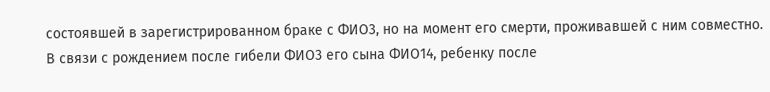состоявшей в зарегистрированном браке с ФИО3, но на момент его смерти, проживавшей с ним совместно. В связи с рождением после гибели ФИО3 его сына ФИО14, ребенку после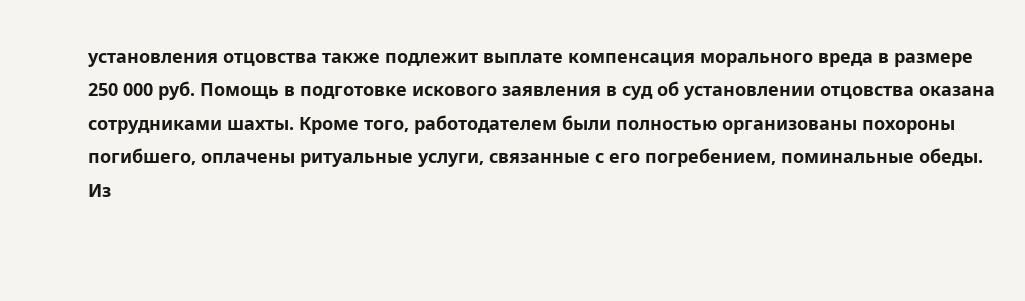установления отцовства также подлежит выплате компенсация морального вреда в размере 250 000 руб. Помощь в подготовке искового заявления в суд об установлении отцовства оказана сотрудниками шахты. Кроме того, работодателем были полностью организованы похороны погибшего, оплачены ритуальные услуги, связанные с его погребением, поминальные обеды. Из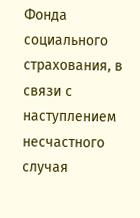Фонда социального страхования, в связи с наступлением несчастного случая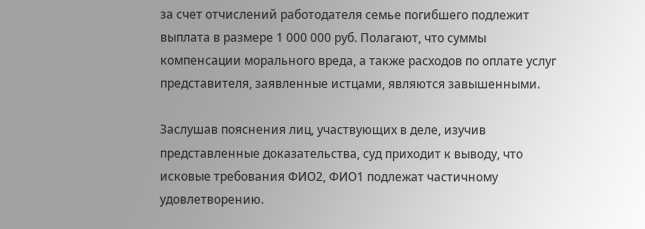за счет отчислений работодателя семье погибшего подлежит выплата в размере 1 000 000 руб. Полагают, что суммы компенсации морального вреда, а также расходов по оплате услуг представителя, заявленные истцами, являются завышенными.

Заслушав пояснения лиц, участвующих в деле, изучив представленные доказательства, суд приходит к выводу, что исковые требования ФИО2, ФИО1 подлежат частичному удовлетворению.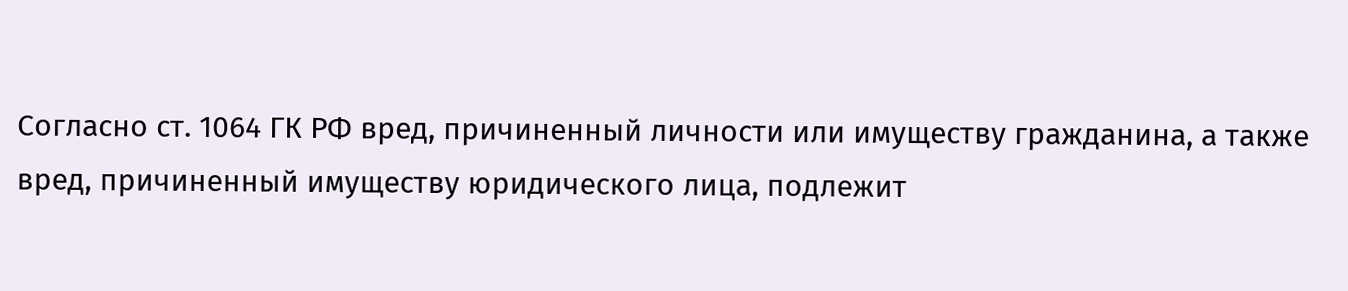Согласно ст. 1064 ГК РФ вред, причиненный личности или имуществу гражданина, а также вред, причиненный имуществу юридического лица, подлежит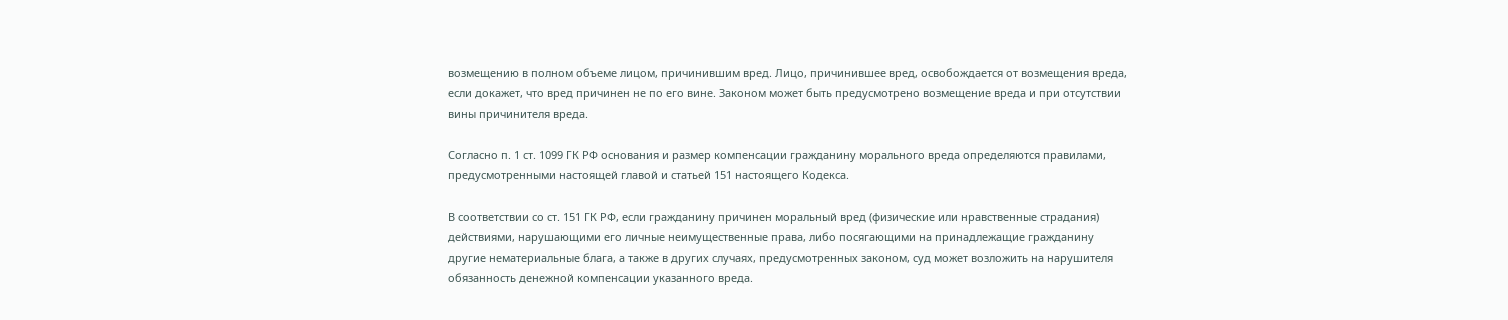возмещению в полном объеме лицом, причинившим вред. Лицо, причинившее вред, освобождается от возмещения вреда, если докажет, что вред причинен не по его вине. Законом может быть предусмотрено возмещение вреда и при отсутствии вины причинителя вреда.

Согласно п. 1 ст. 1099 ГК РФ основания и размер компенсации гражданину морального вреда определяются правилами, предусмотренными настоящей главой и статьей 151 настоящего Кодекса.

В соответствии со ст. 151 ГК РФ, если гражданину причинен моральный вред (физические или нравственные страдания) действиями, нарушающими его личные неимущественные права, либо посягающими на принадлежащие гражданину другие нематериальные блага, а также в других случаях, предусмотренных законом, суд может возложить на нарушителя обязанность денежной компенсации указанного вреда.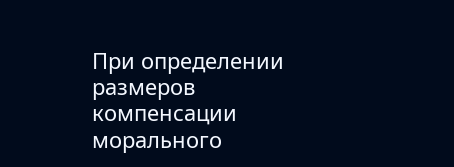При определении размеров компенсации морального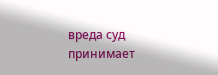вреда суд принимает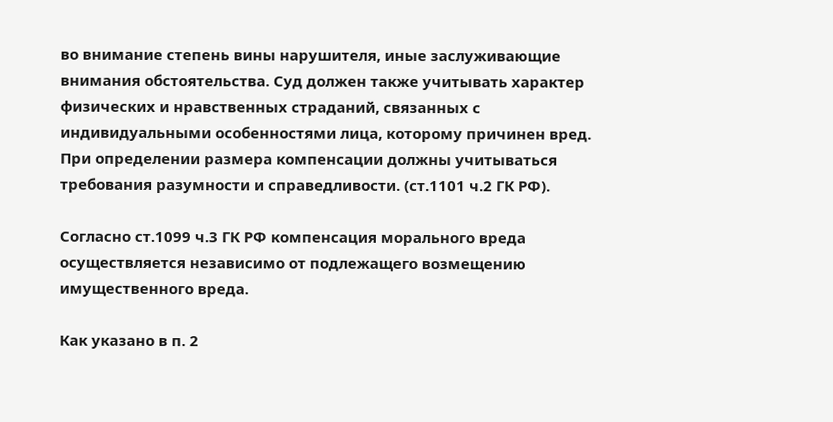во внимание степень вины нарушителя, иные заслуживающие внимания обстоятельства. Суд должен также учитывать характер физических и нравственных страданий, связанных с индивидуальными особенностями лица, которому причинен вред. При определении размера компенсации должны учитываться требования разумности и справедливости. (ст.1101 ч.2 ГК РФ).

Согласно ст.1099 ч.3 ГК РФ компенсация морального вреда осуществляется независимо от подлежащего возмещению имущественного вреда.

Как указано в п. 2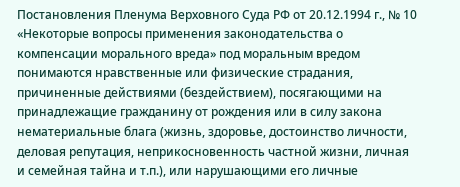Постановления Пленума Верховного Суда РФ от 20.12.1994 г., № 10 «Некоторые вопросы применения законодательства о компенсации морального вреда» под моральным вредом понимаются нравственные или физические страдания, причиненные действиями (бездействием), посягающими на принадлежащие гражданину от рождения или в силу закона нематериальные блага (жизнь, здоровье, достоинство личности, деловая репутация, неприкосновенность частной жизни, личная и семейная тайна и т.п.), или нарушающими его личные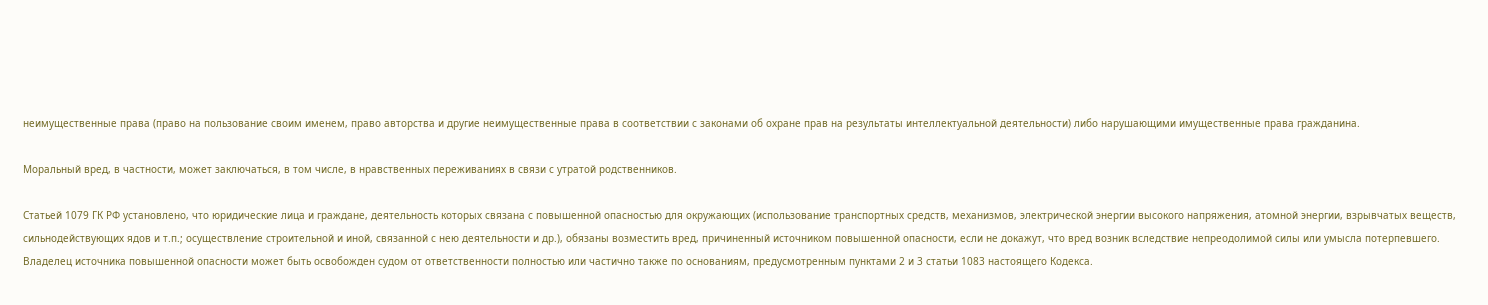неимущественные права (право на пользование своим именем, право авторства и другие неимущественные права в соответствии с законами об охране прав на результаты интеллектуальной деятельности) либо нарушающими имущественные права гражданина.

Моральный вред, в частности, может заключаться, в том числе, в нравственных переживаниях в связи с утратой родственников.

Статьей 1079 ГК РФ установлено, что юридические лица и граждане, деятельность которых связана с повышенной опасностью для окружающих (использование транспортных средств, механизмов, электрической энергии высокого напряжения, атомной энергии, взрывчатых веществ, сильнодействующих ядов и т.п.; осуществление строительной и иной, связанной с нею деятельности и др.), обязаны возместить вред, причиненный источником повышенной опасности, если не докажут, что вред возник вследствие непреодолимой силы или умысла потерпевшего. Владелец источника повышенной опасности может быть освобожден судом от ответственности полностью или частично также по основаниям, предусмотренным пунктами 2 и 3 статьи 1083 настоящего Кодекса.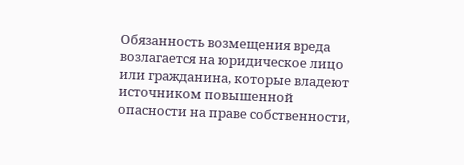Обязанность возмещения вреда возлагается на юридическое лицо или гражданина, которые владеют источником повышенной опасности на праве собственности,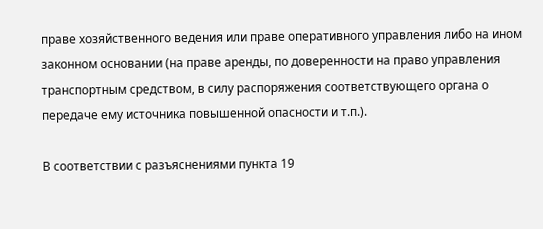праве хозяйственного ведения или праве оперативного управления либо на ином законном основании (на праве аренды, по доверенности на право управления транспортным средством, в силу распоряжения соответствующего органа о передаче ему источника повышенной опасности и т.п.).

В соответствии с разъяснениями пункта 19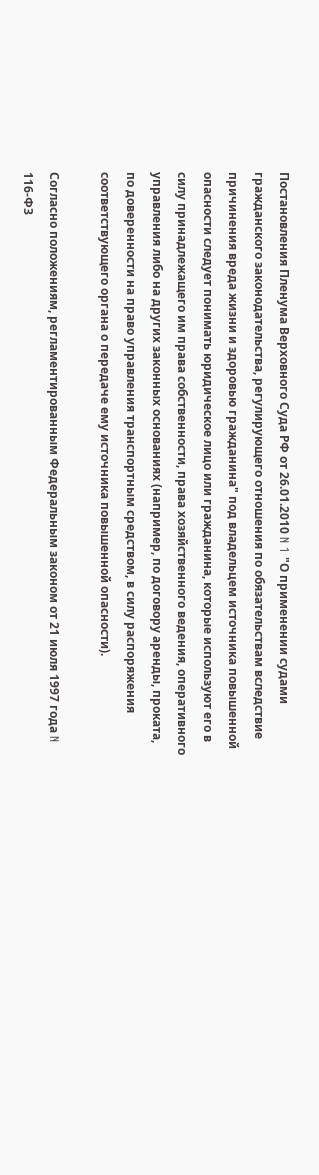Постановления Пленума Верховного Суда РФ от 26.01.2010 N 1 "О применении судами гражданского законодательства, регулирующего отношения по обязательствам вследствие причинения вреда жизни и здоровью гражданина" под владельцем источника повышенной опасности следует понимать юридическое лицо или гражданина, которые используют его в силу принадлежащего им права собственности, права хозяйственного ведения, оперативного управления либо на других законных основаниях (например, по договору аренды, проката, по доверенности на право управления транспортным средством, в силу распоряжения соответствующего органа о передаче ему источника повышенной опасности).

Согласно положениям, регламентированным Федеральным законом от 21 июля 1997 года N 116-ФЗ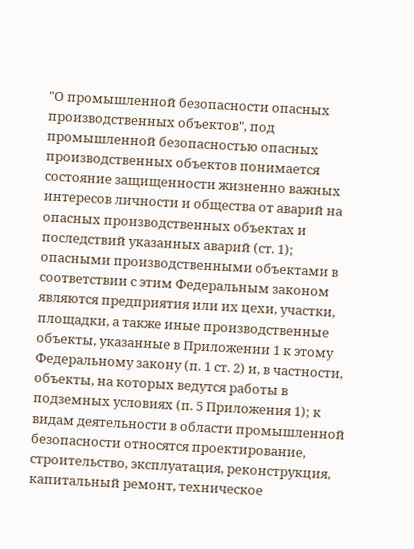"О промышленной безопасности опасных производственных объектов", под промышленной безопасностью опасных производственных объектов понимается состояние защищенности жизненно важных интересов личности и общества от аварий на опасных производственных объектах и последствий указанных аварий (ст. 1); опасными производственными объектами в соответствии с этим Федеральным законом являются предприятия или их цехи, участки, площадки, а также иные производственные объекты, указанные в Приложении 1 к этому Федеральному закону (п. 1 ст. 2) и, в частности, объекты, на которых ведутся работы в подземных условиях (п. 5 Приложения 1); к видам деятельности в области промышленной безопасности относятся проектирование, строительство, эксплуатация, реконструкция, капитальный ремонт, техническое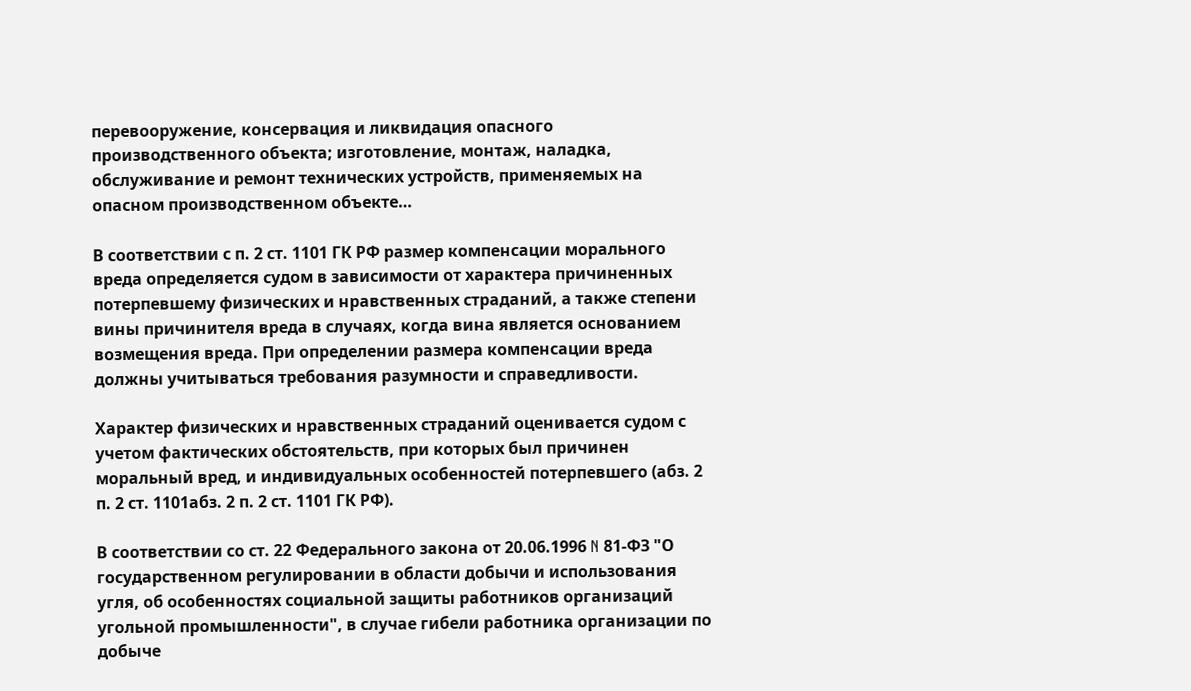перевооружение, консервация и ликвидация опасного производственного объекта; изготовление, монтаж, наладка, обслуживание и ремонт технических устройств, применяемых на опасном производственном объекте…

В соответствии с п. 2 ст. 1101 ГК РФ размер компенсации морального вреда определяется судом в зависимости от характера причиненных потерпевшему физических и нравственных страданий, а также степени вины причинителя вреда в случаях, когда вина является основанием возмещения вреда. При определении размера компенсации вреда должны учитываться требования разумности и справедливости.

Характер физических и нравственных страданий оценивается судом с учетом фактических обстоятельств, при которых был причинен моральный вред, и индивидуальных особенностей потерпевшего (абз. 2 п. 2 ст. 1101абз. 2 п. 2 ст. 1101 ГК РФ).

В соответствии со ст. 22 Федерального закона от 20.06.1996 N 81-ФЗ "О государственном регулировании в области добычи и использования угля, об особенностях социальной защиты работников организаций угольной промышленности", в случае гибели работника организации по добыче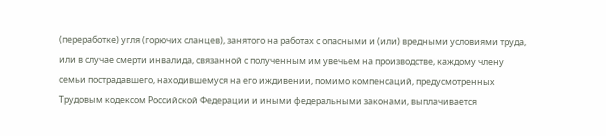(переработке) угля (горючих сланцев), занятого на работах с опасными и (или) вредными условиями труда, или в случае смерти инвалида, связанной с полученным им увечьем на производстве, каждому члену семьи пострадавшего, находившемуся на его иждивении, помимо компенсаций, предусмотренных Трудовым кодексом Российской Федерации и иными федеральными законами, выплачивается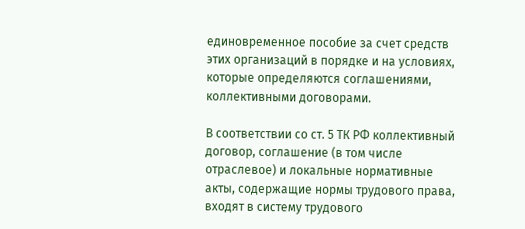единовременное пособие за счет средств этих организаций в порядке и на условиях, которые определяются соглашениями, коллективными договорами.

В соответствии со ст. 5 ТК РФ коллективный договор, соглашение (в том числе отраслевое) и локальные нормативные акты, содержащие нормы трудового права, входят в систему трудового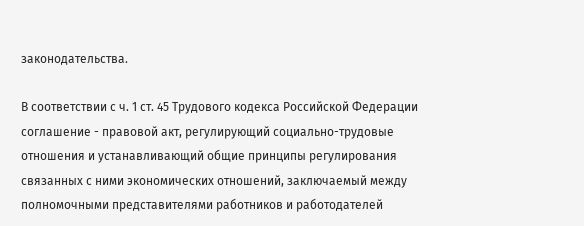законодательства.

В соответствии с ч. 1 ст. 45 Трудового кодекса Российской Федерации соглашение - правовой акт, регулирующий социально-трудовые отношения и устанавливающий общие принципы регулирования связанных с ними экономических отношений, заключаемый между полномочными представителями работников и работодателей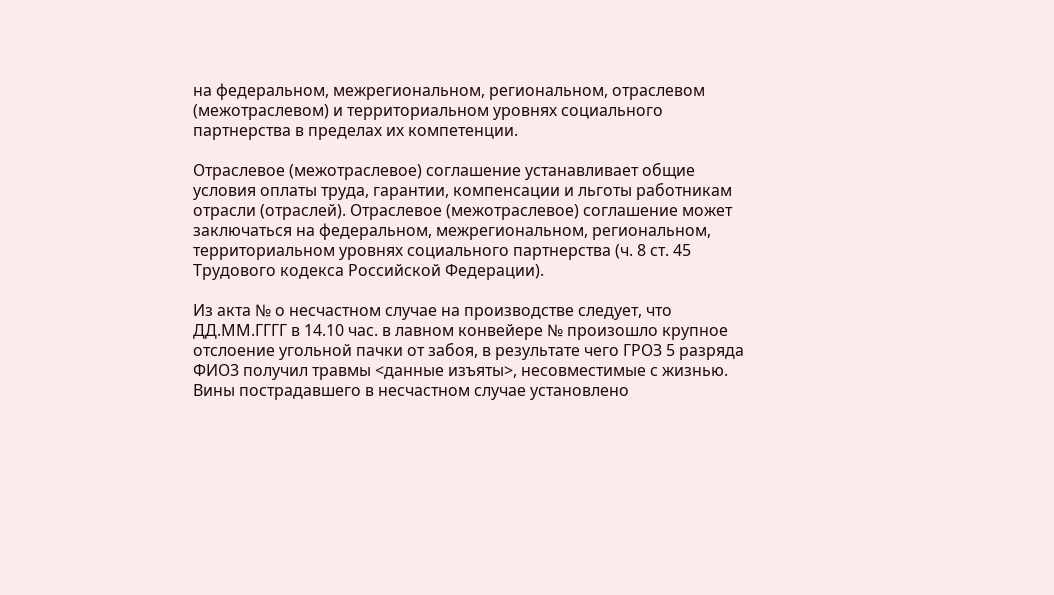на федеральном, межрегиональном, региональном, отраслевом (межотраслевом) и территориальном уровнях социального партнерства в пределах их компетенции.

Отраслевое (межотраслевое) соглашение устанавливает общие условия оплаты труда, гарантии, компенсации и льготы работникам отрасли (отраслей). Отраслевое (межотраслевое) соглашение может заключаться на федеральном, межрегиональном, региональном, территориальном уровнях социального партнерства (ч. 8 ст. 45 Трудового кодекса Российской Федерации).

Из акта № о несчастном случае на производстве следует, что ДД.ММ.ГГГГ в 14.10 час. в лавном конвейере № произошло крупное отслоение угольной пачки от забоя, в результате чего ГРОЗ 5 разряда ФИО3 получил травмы <данные изъяты>, несовместимые с жизнью. Вины пострадавшего в несчастном случае установлено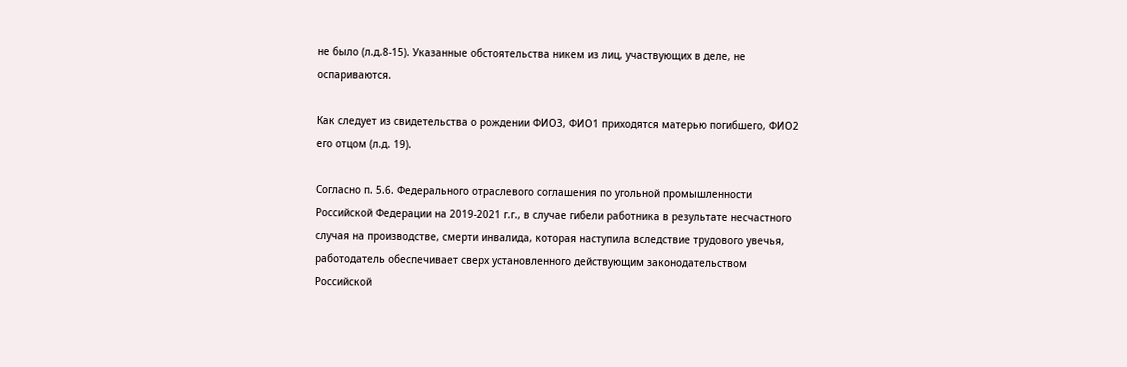не было (л.д.8-15). Указанные обстоятельства никем из лиц, участвующих в деле, не оспариваются.

Как следует из свидетельства о рождении ФИО3, ФИО1 приходятся матерью погибшего, ФИО2 его отцом (л.д. 19).

Согласно п. 5.6. Федерального отраслевого соглашения по угольной промышленности Российской Федерации на 2019-2021 г.г., в случае гибели работника в результате несчастного случая на производстве, смерти инвалида, которая наступила вследствие трудового увечья, работодатель обеспечивает сверх установленного действующим законодательством Российской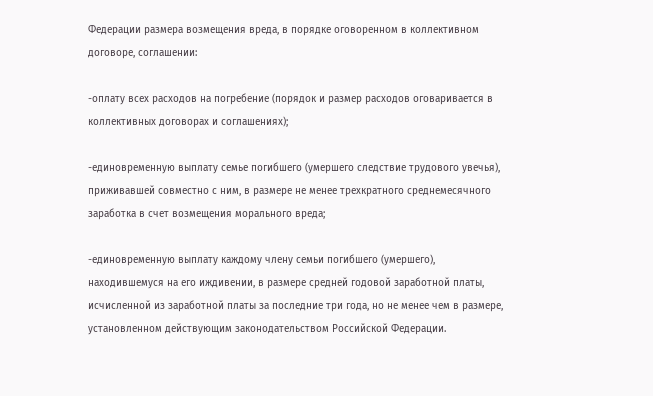Федерации размера возмещения вреда, в порядке оговоренном в коллективном договоре, соглашении:

-оплату всех расходов на погребение (порядок и размер расходов оговаривается в коллективных договорах и соглашениях);

-единовременную выплату семье погибшего (умершего следствие трудового увечья), приживавшей совместно с ним, в размере не менее трехкратного среднемесячного заработка в счет возмещения морального вреда;

-единовременную выплату каждому члену семьи погибшего (умершего), находившемуся на его иждивении, в размере средней годовой заработной платы, исчисленной из заработной платы за последние три года, но не менее чем в размере, установленном действующим законодательством Российской Федерации.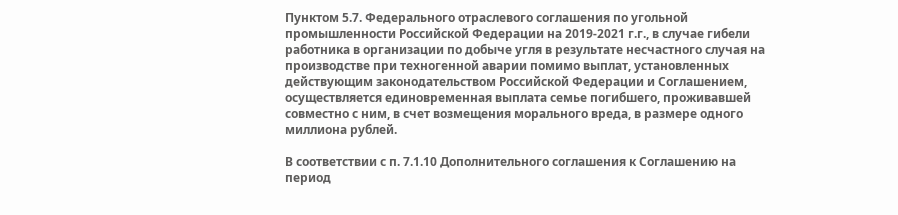Пунктом 5.7. Федерального отраслевого соглашения по угольной промышленности Российской Федерации на 2019-2021 г.г., в случае гибели работника в организации по добыче угля в результате несчастного случая на производстве при техногенной аварии помимо выплат, установленных действующим законодательством Российской Федерации и Соглашением, осуществляется единовременная выплата семье погибшего, проживавшей совместно с ним, в счет возмещения морального вреда, в размере одного миллиона рублей.

В соответствии с п. 7.1.10 Дополнительного соглашения к Соглашению на период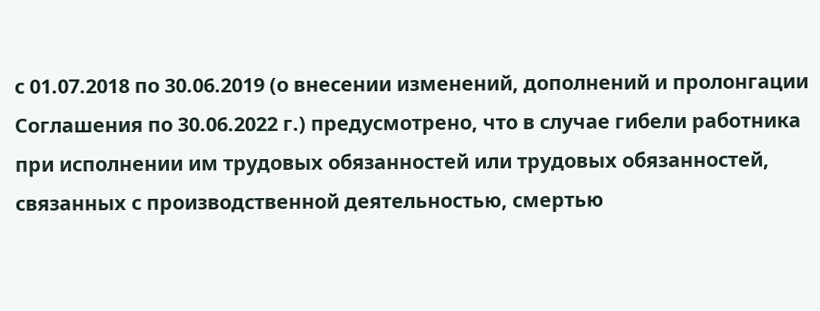с 01.07.2018 по 30.06.2019 (о внесении изменений, дополнений и пролонгации Соглашения по 30.06.2022 г.) предусмотрено, что в случае гибели работника при исполнении им трудовых обязанностей или трудовых обязанностей, связанных с производственной деятельностью, смертью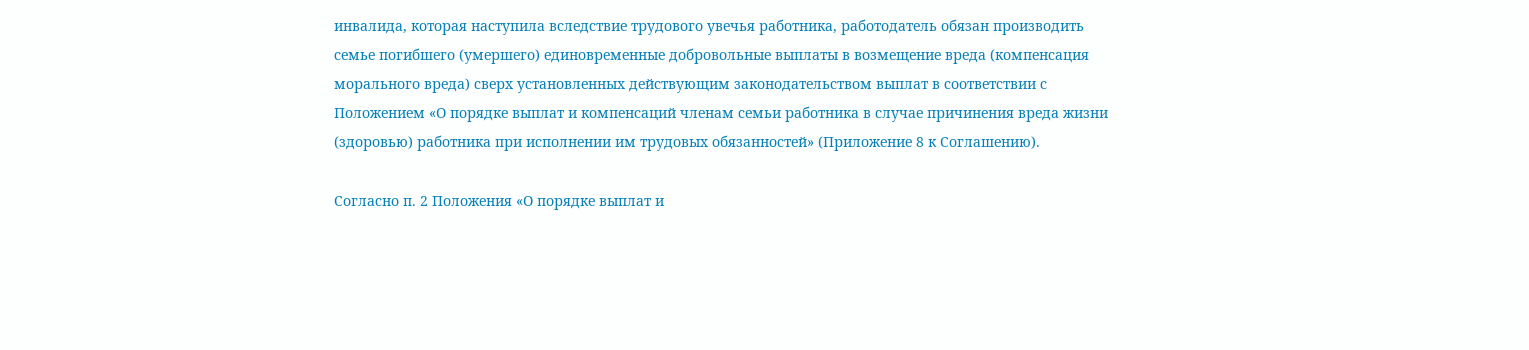инвалида, которая наступила вследствие трудового увечья работника, работодатель обязан производить семье погибшего (умершего) единовременные добровольные выплаты в возмещение вреда (компенсация морального вреда) сверх установленных действующим законодательством выплат в соответствии с Положением «О порядке выплат и компенсаций членам семьи работника в случае причинения вреда жизни (здоровью) работника при исполнении им трудовых обязанностей» (Приложение 8 к Соглашению).

Согласно п. 2 Положения «О порядке выплат и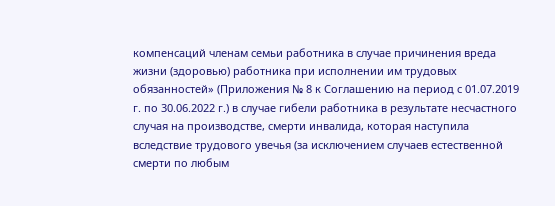компенсаций членам семьи работника в случае причинения вреда жизни (здоровью) работника при исполнении им трудовых обязанностей» (Приложения № 8 к Соглашению на период с 01.07.2019 г. по 30.06.2022 г.) в случае гибели работника в результате несчастного случая на производстве, смерти инвалида, которая наступила вследствие трудового увечья (за исключением случаев естественной смерти по любым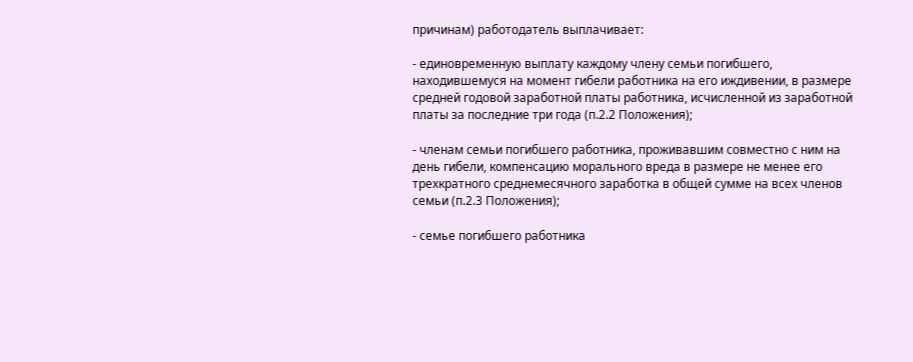причинам) работодатель выплачивает:

- единовременную выплату каждому члену семьи погибшего, находившемуся на момент гибели работника на его иждивении, в размере средней годовой заработной платы работника, исчисленной из заработной платы за последние три года (п.2.2 Положения);

- членам семьи погибшего работника, проживавшим совместно с ним на день гибели, компенсацию морального вреда в размере не менее его трехкратного среднемесячного заработка в общей сумме на всех членов семьи (п.2.3 Положения);

- семье погибшего работника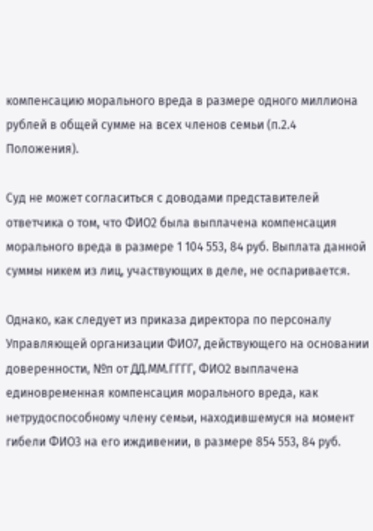компенсацию морального вреда в размере одного миллиона рублей в общей сумме на всех членов семьи (п.2.4 Положения).

Суд не может согласиться с доводами представителей ответчика о том, что ФИО2 была выплачена компенсация морального вреда в размере 1 104 553, 84 руб. Выплата данной суммы никем из лиц, участвующих в деле, не оспаривается.

Однако, как следует из приказа директора по персоналу Управляющей организации ФИО7, действующего на основании доверенности, №п от ДД.ММ.ГГГГ, ФИО2 выплачена единовременная компенсация морального вреда, как нетрудоспособному члену семьи, находившемуся на момент гибели ФИО3 на его иждивении, в размере 854 553, 84 руб.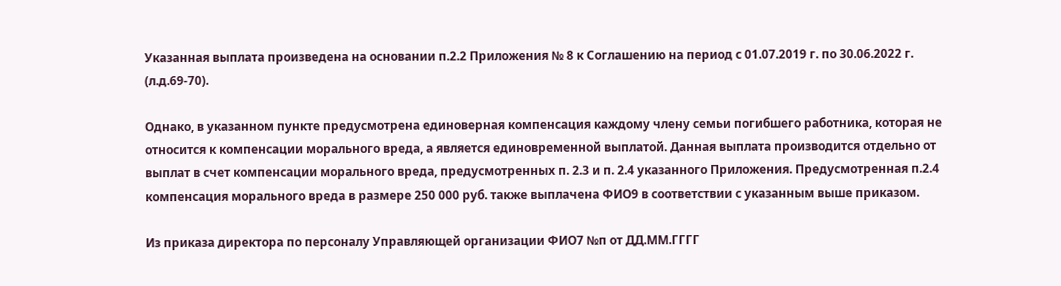Указанная выплата произведена на основании п.2.2 Приложения № 8 к Соглашению на период с 01.07.2019 г. по 30.06.2022 г. (л.д.69-70).

Однако, в указанном пункте предусмотрена единоверная компенсация каждому члену семьи погибшего работника, которая не относится к компенсации морального вреда, а является единовременной выплатой. Данная выплата производится отдельно от выплат в счет компенсации морального вреда, предусмотренных п. 2.3 и п. 2.4 указанного Приложения. Предусмотренная п.2.4 компенсация морального вреда в размере 250 000 руб. также выплачена ФИО9 в соответствии с указанным выше приказом.

Из приказа директора по персоналу Управляющей организации ФИО7 №п от ДД.ММ.ГГГГ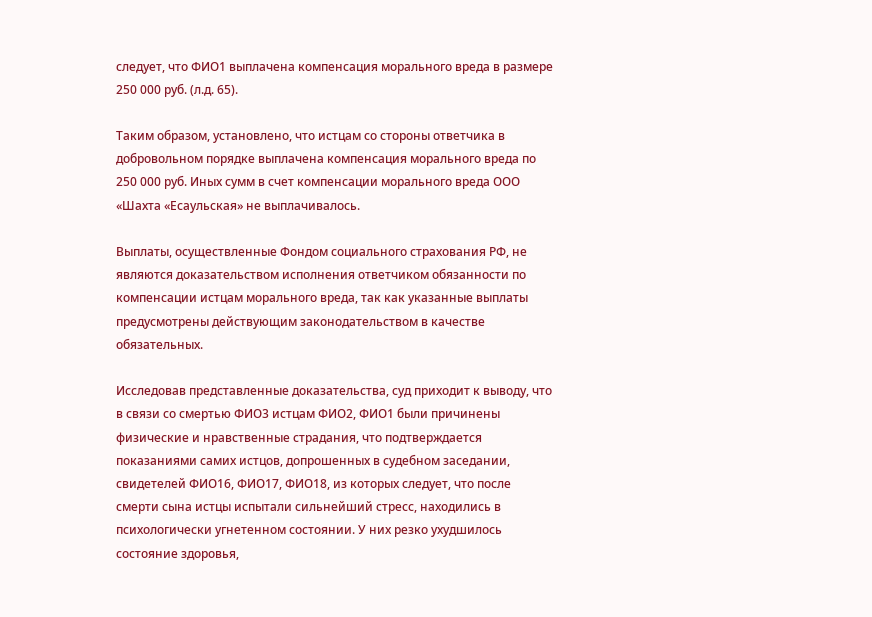следует, что ФИО1 выплачена компенсация морального вреда в размере 250 000 руб. (л.д. 65).

Таким образом, установлено, что истцам со стороны ответчика в добровольном порядке выплачена компенсация морального вреда по 250 000 руб. Иных сумм в счет компенсации морального вреда ООО «Шахта «Есаульская» не выплачивалось.

Выплаты, осуществленные Фондом социального страхования РФ, не являются доказательством исполнения ответчиком обязанности по компенсации истцам морального вреда, так как указанные выплаты предусмотрены действующим законодательством в качестве обязательных.

Исследовав представленные доказательства, суд приходит к выводу, что в связи со смертью ФИО3 истцам ФИО2, ФИО1 были причинены физические и нравственные страдания, что подтверждается показаниями самих истцов, допрошенных в судебном заседании, свидетелей ФИО16, ФИО17, ФИО18, из которых следует, что после смерти сына истцы испытали сильнейший стресс, находились в психологически угнетенном состоянии. У них резко ухудшилось состояние здоровья,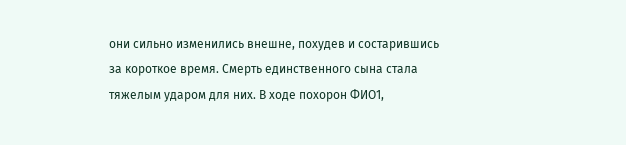они сильно изменились внешне, похудев и состарившись за короткое время. Смерть единственного сына стала тяжелым ударом для них. В ходе похорон ФИО1,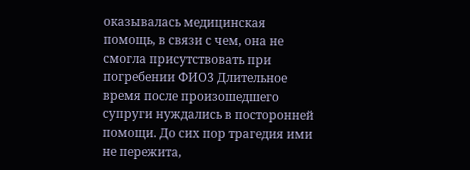оказывалась медицинская помощь, в связи с чем, она не смогла присутствовать при погребении ФИО3 Длительное время после произошедшего супруги нуждались в посторонней помощи. До сих пор трагедия ими не пережита,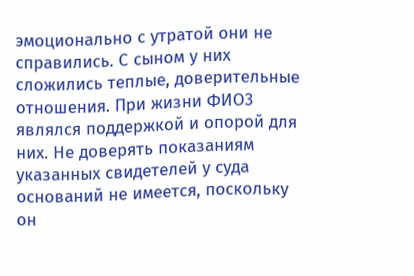эмоционально с утратой они не справились. С сыном у них сложились теплые, доверительные отношения. При жизни ФИО3 являлся поддержкой и опорой для них. Не доверять показаниям указанных свидетелей у суда оснований не имеется, поскольку он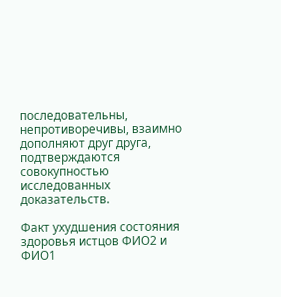последовательны, непротиворечивы, взаимно дополняют друг друга, подтверждаются совокупностью исследованных доказательств.

Факт ухудшения состояния здоровья истцов ФИО2 и ФИО1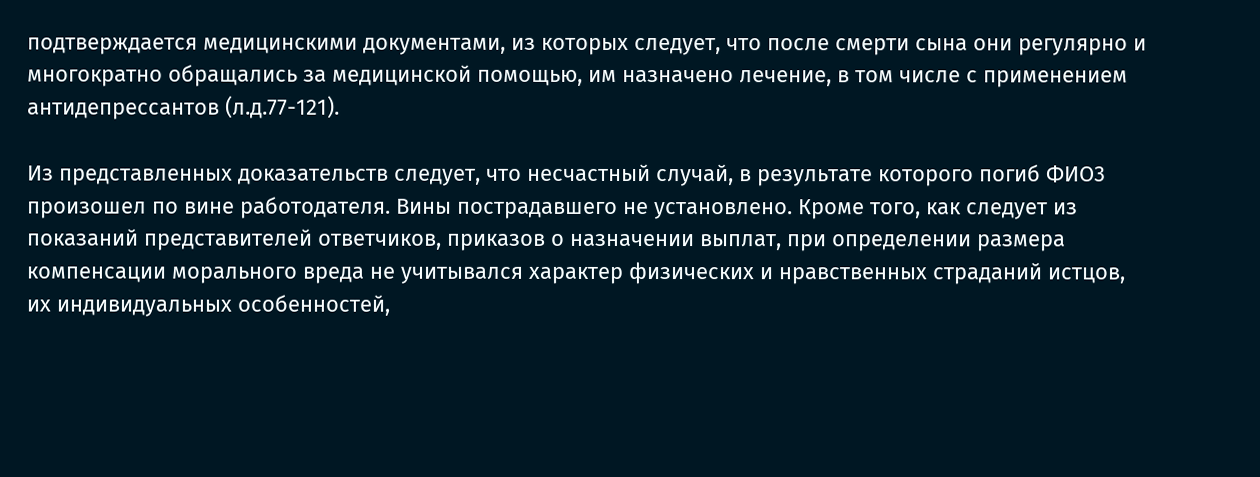подтверждается медицинскими документами, из которых следует, что после смерти сына они регулярно и многократно обращались за медицинской помощью, им назначено лечение, в том числе с применением антидепрессантов (л.д.77-121).

Из представленных доказательств следует, что несчастный случай, в результате которого погиб ФИО3 произошел по вине работодателя. Вины пострадавшего не установлено. Кроме того, как следует из показаний представителей ответчиков, приказов о назначении выплат, при определении размера компенсации морального вреда не учитывался характер физических и нравственных страданий истцов, их индивидуальных особенностей,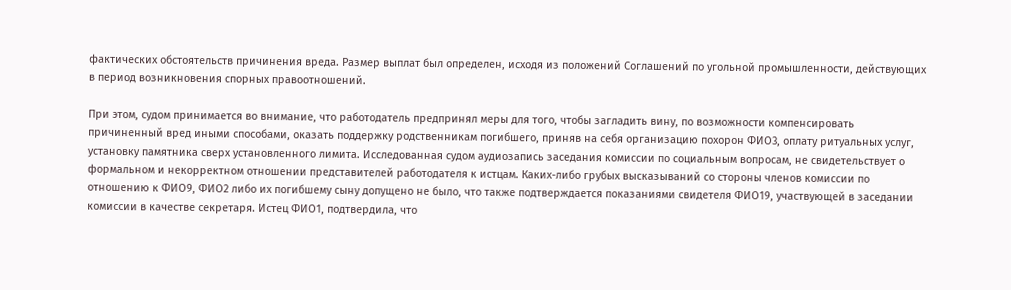фактических обстоятельств причинения вреда. Размер выплат был определен, исходя из положений Соглашений по угольной промышленности, действующих в период возникновения спорных правоотношений.

При этом, судом принимается во внимание, что работодатель предпринял меры для того, чтобы загладить вину, по возможности компенсировать причиненный вред иными способами, оказать поддержку родственникам погибшего, приняв на себя организацию похорон ФИО3, оплату ритуальных услуг, установку памятника сверх установленного лимита. Исследованная судом аудиозапись заседания комиссии по социальным вопросам, не свидетельствует о формальном и некорректном отношении представителей работодателя к истцам. Каких-либо грубых высказываний со стороны членов комиссии по отношению к ФИО9, ФИО2 либо их погибшему сыну допущено не было, что также подтверждается показаниями свидетеля ФИО19, участвующей в заседании комиссии в качестве секретаря. Истец ФИО1, подтвердила, что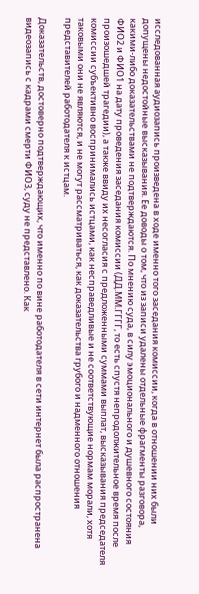исследованная аудиозапись произведена в ходе именно того заседания комиссии, когда в отношении них были допущены недостойные высказывания. Ее доводы о том, что из записи удалены отдельные фрагменты разговора, какими-либо доказательствами не подтверждаются. По мнению суда, в силу эмоционального и душевного состояния ФИО2 и ФИО1 на дату проведения заседания комиссии (ДД.ММ.ГГГГ, то есть спустя непродолжительное время после произошедшей трагедии), а также ввиду их несогласия с предложенными суммами выплат, высказывания председателя комиссии субъективно воспринимались истцами, как несправедливые и не соответствующие нормам морали, хотя таковыми они не являются, и не могут рассматриваться, как доказательства грубого и надменного отношения представителей работодателя к истцам.

Доказательств, достоверно подтверждающих, что именно по вине работодателя в сети интернет была распространена видеозапись с кадрами смерти ФИО3, суду не представлено. Как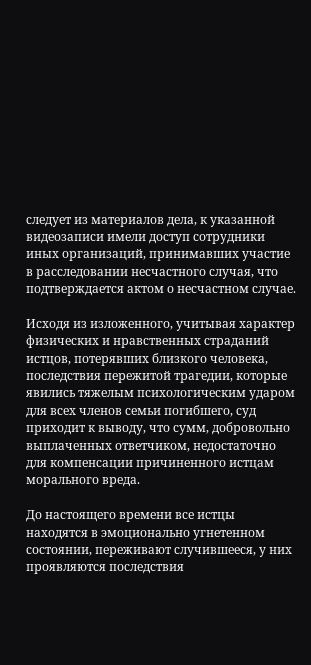следует из материалов дела, к указанной видеозаписи имели доступ сотрудники иных организаций, принимавших участие в расследовании несчастного случая, что подтверждается актом о несчастном случае.

Исходя из изложенного, учитывая характер физических и нравственных страданий истцов, потерявших близкого человека, последствия пережитой трагедии, которые явились тяжелым психологическим ударом для всех членов семьи погибшего, суд приходит к выводу, что сумм, добровольно выплаченных ответчиком, недостаточно для компенсации причиненного истцам морального вреда.

До настоящего времени все истцы находятся в эмоционально угнетенном состоянии, переживают случившееся, у них проявляются последствия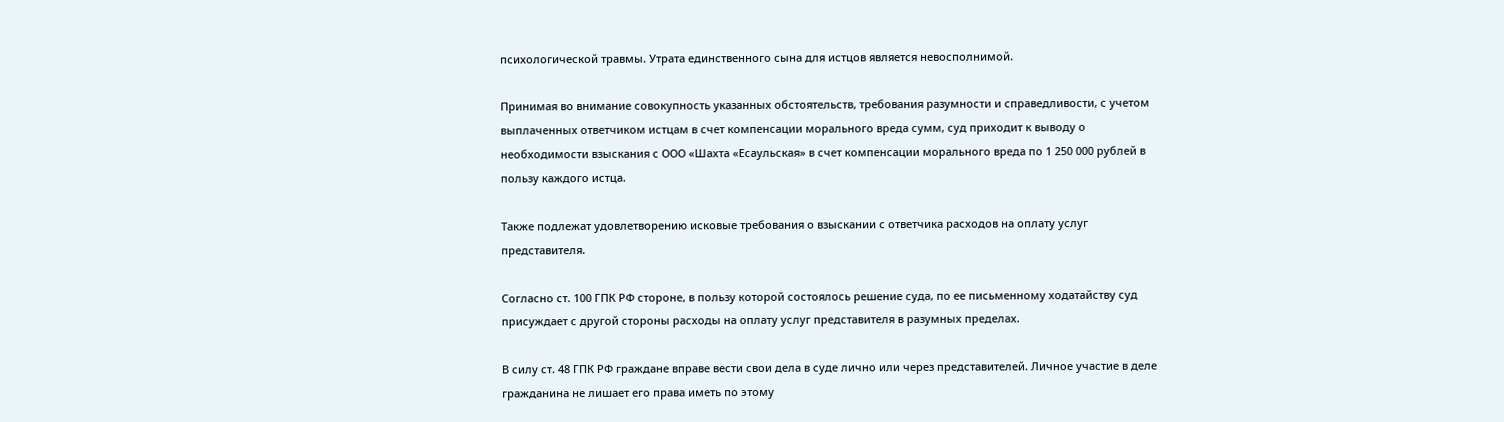психологической травмы. Утрата единственного сына для истцов является невосполнимой.

Принимая во внимание совокупность указанных обстоятельств, требования разумности и справедливости, с учетом выплаченных ответчиком истцам в счет компенсации морального вреда сумм, суд приходит к выводу о необходимости взыскания с ООО «Шахта «Есаульская» в счет компенсации морального вреда по 1 250 000 рублей в пользу каждого истца.

Также подлежат удовлетворению исковые требования о взыскании с ответчика расходов на оплату услуг представителя.

Согласно ст. 100 ГПК РФ стороне, в пользу которой состоялось решение суда, по ее письменному ходатайству суд присуждает с другой стороны расходы на оплату услуг представителя в разумных пределах.

В силу ст. 48 ГПК РФ граждане вправе вести свои дела в суде лично или через представителей. Личное участие в деле гражданина не лишает его права иметь по этому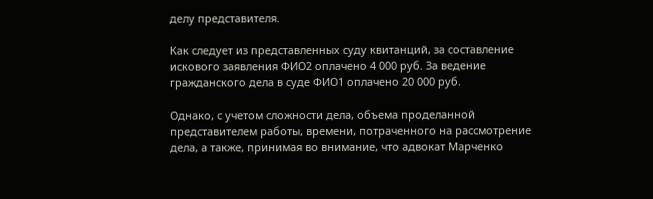делу представителя.

Как следует из представленных суду квитанций, за составление искового заявления ФИО2 оплачено 4 000 руб. За ведение гражданского дела в суде ФИО1 оплачено 20 000 руб.

Однако, с учетом сложности дела, объема проделанной представителем работы, времени, потраченного на рассмотрение дела, а также, принимая во внимание, что адвокат Марченко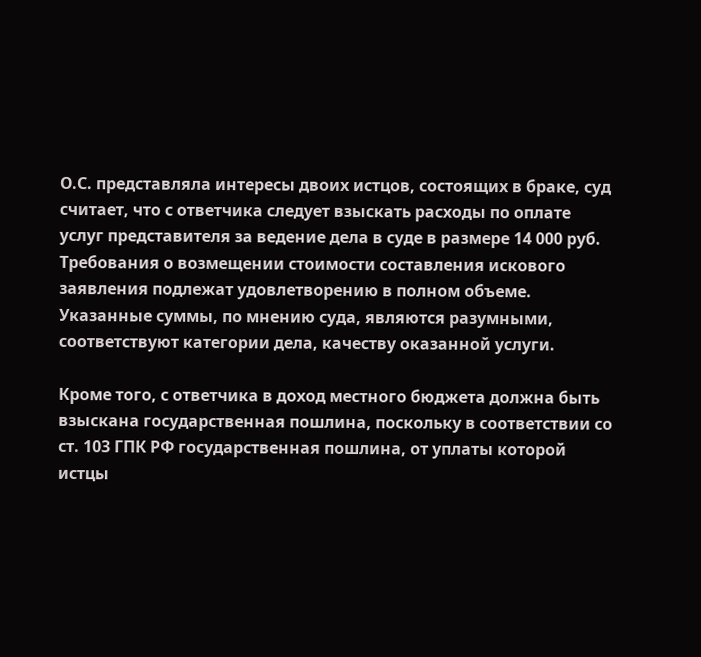О.С. представляла интересы двоих истцов, состоящих в браке, суд считает, что с ответчика следует взыскать расходы по оплате услуг представителя за ведение дела в суде в размере 14 000 руб. Требования о возмещении стоимости составления искового заявления подлежат удовлетворению в полном объеме. Указанные суммы, по мнению суда, являются разумными, соответствуют категории дела, качеству оказанной услуги.

Кроме того, с ответчика в доход местного бюджета должна быть взыскана государственная пошлина, поскольку в соответствии со ст. 103 ГПК РФ государственная пошлина, от уплаты которой истцы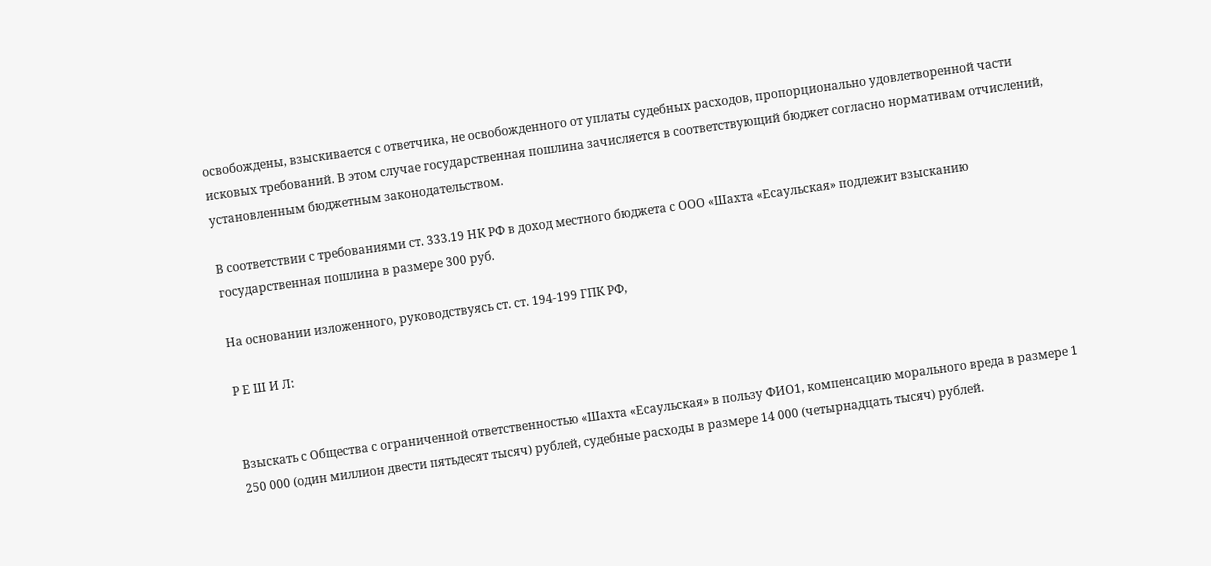освобождены, взыскивается с ответчика, не освобожденного от уплаты судебных расходов, пропорционально удовлетворенной части исковых требований. В этом случае государственная пошлина зачисляется в соответствующий бюджет согласно нормативам отчислений, установленным бюджетным законодательством.

В соответствии с требованиями ст. 333.19 НК РФ в доход местного бюджета с ООО «Шахта «Есаульская» подлежит взысканию государственная пошлина в размере 300 руб.

На основании изложенного, руководствуясь ст. ст. 194-199 ГПК РФ,

Р Е Ш И Л:


Взыскать с Общества с ограниченной ответственностью «Шахта «Есаульская» в пользу ФИО1, компенсацию морального вреда в размере 1 250 000 (один миллион двести пятьдесят тысяч) рублей, судебные расходы в размере 14 000 (четырнадцать тысяч) рублей.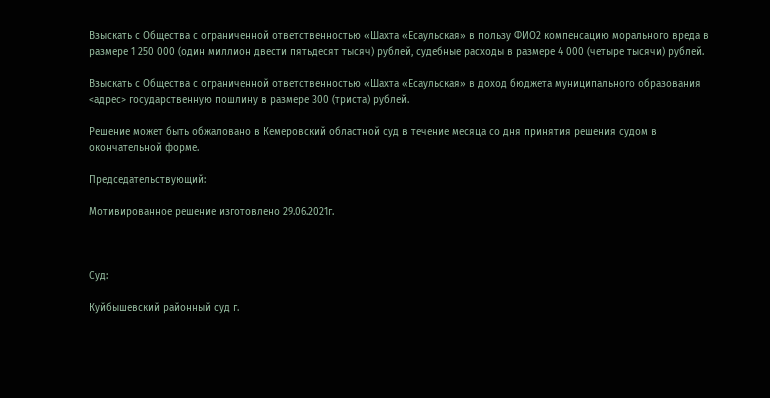Взыскать с Общества с ограниченной ответственностью «Шахта «Есаульская» в пользу ФИО2 компенсацию морального вреда в размере 1 250 000 (один миллион двести пятьдесят тысяч) рублей, судебные расходы в размере 4 000 (четыре тысячи) рублей.

Взыскать с Общества с ограниченной ответственностью «Шахта «Есаульская» в доход бюджета муниципального образования <адрес> государственную пошлину в размере 300 (триста) рублей.

Решение может быть обжаловано в Кемеровский областной суд в течение месяца со дня принятия решения судом в окончательной форме.

Председательствующий:

Мотивированное решение изготовлено 29.06.2021г.



Суд:

Куйбышевский районный суд г.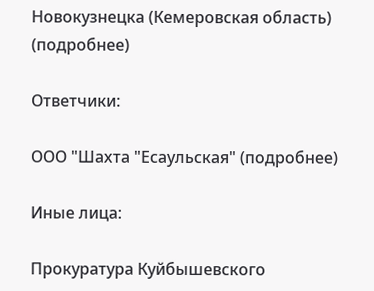Новокузнецка (Кемеровская область) (подробнее)

Ответчики:

ООО "Шахта "Есаульская" (подробнее)

Иные лица:

Прокуратура Куйбышевского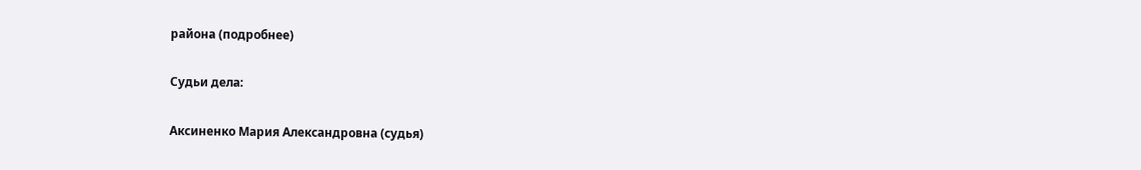района (подробнее)

Судьи дела:

Аксиненко Мария Александровна (судья)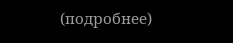(подробнее)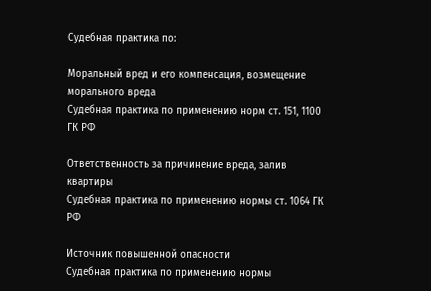Судебная практика по:

Моральный вред и его компенсация, возмещение морального вреда
Судебная практика по применению норм ст. 151, 1100 ГК РФ

Ответственность за причинение вреда, залив квартиры
Судебная практика по применению нормы ст. 1064 ГК РФ

Источник повышенной опасности
Судебная практика по применению нормы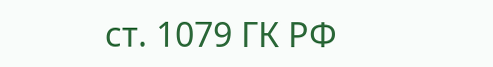ст. 1079 ГК РФ